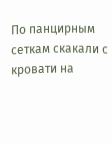По панцирным сеткам скакали с кровати на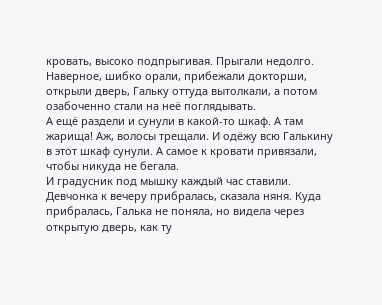кровать, высоко подпрыгивая. Прыгали недолго. Наверное, шибко орали, прибежали докторши, открыли дверь, Гальку оттуда вытолкали, а потом озабоченно стали на неё поглядывать.
А ещё раздели и сунули в какой-то шкаф. А там жарища! Аж, волосы трещали. И одёжу всю Галькину в этот шкаф сунули. А самое к кровати привязали, чтобы никуда не бегала.
И градусник под мышку каждый час ставили. Девчонка к вечеру прибралась, сказала няня. Куда прибралась, Галька не поняла, но видела через открытую дверь, как ту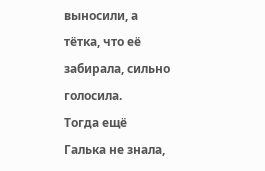выносили, а тётка, что её забирала, сильно голосила.
Тогда ещё Галька не знала,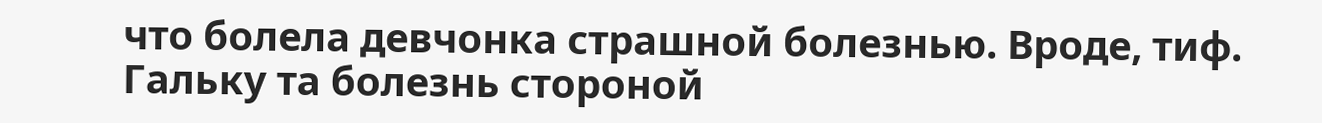что болела девчонка страшной болезнью. Вроде, тиф. Гальку та болезнь стороной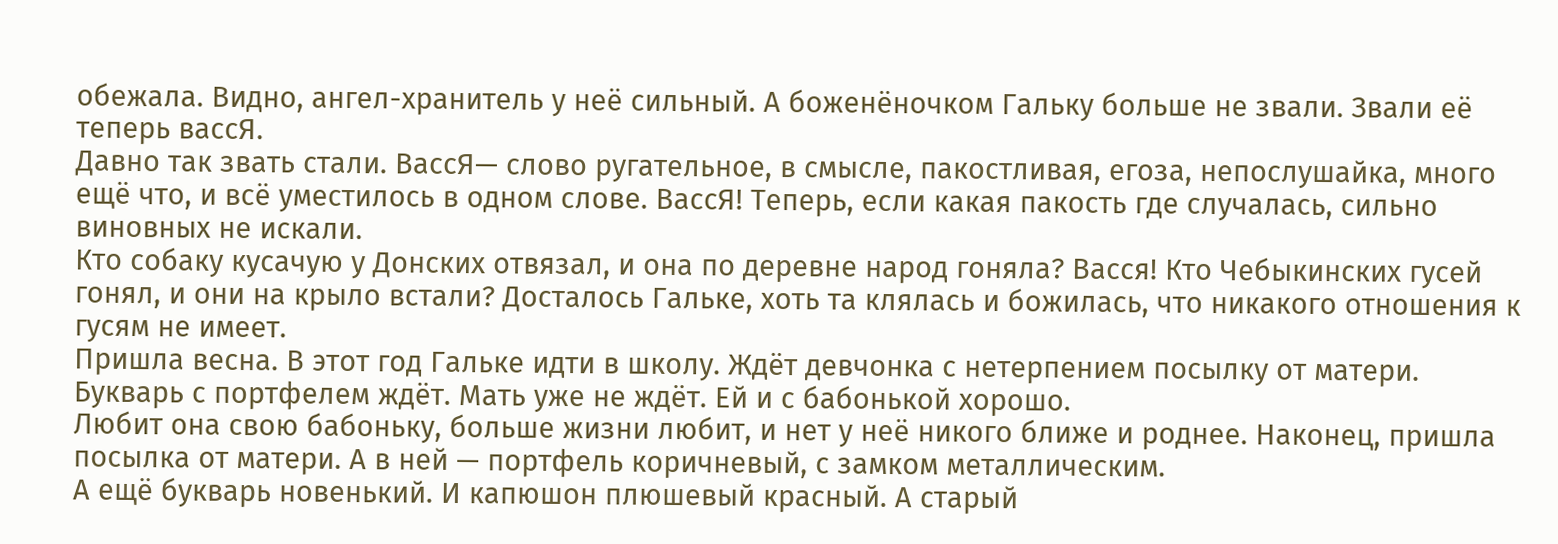обежала. Видно, ангел-хранитель у неё сильный. А боженёночком Гальку больше не звали. Звали её теперь вассЯ.
Давно так звать стали. ВассЯ— слово ругательное, в смысле, пакостливая, егоза, непослушайка, много ещё что, и всё уместилось в одном слове. ВассЯ! Теперь, если какая пакость где случалась, сильно виновных не искали.
Кто собаку кусачую у Донских отвязал, и она по деревне народ гоняла? Васся! Кто Чебыкинских гусей гонял, и они на крыло встали? Досталось Гальке, хоть та клялась и божилась, что никакого отношения к гусям не имеет.
Пришла весна. В этот год Гальке идти в школу. Ждёт девчонка с нетерпением посылку от матери. Букварь с портфелем ждёт. Мать уже не ждёт. Ей и с бабонькой хорошо.
Любит она свою бабоньку, больше жизни любит, и нет у неё никого ближе и роднее. Наконец, пришла посылка от матери. А в ней — портфель коричневый, с замком металлическим.
А ещё букварь новенький. И капюшон плюшевый красный. А старый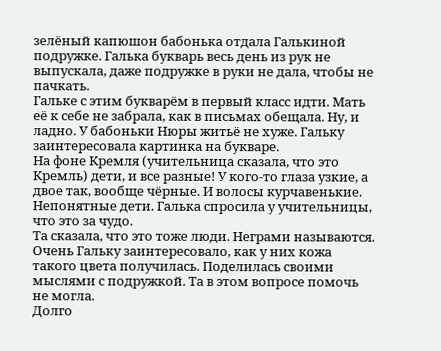зелёный капюшон бабонька отдала Галькиной подружке. Галька букварь весь день из рук не выпускала, даже подружке в руки не дала, чтобы не пачкать.
Гальке с этим букварём в первый класс идти. Мать её к себе не забрала, как в письмах обещала. Ну, и ладно. У бабоньки Нюры житьё не хуже. Гальку заинтересовала картинка на букваре.
На фоне Кремля (учительница сказала, что это Кремль) дети, и все разные! У кого-то глаза узкие, а двое так, вообще чёрные. И волосы курчавенькие. Непонятные дети. Галька спросила у учительницы, что это за чудо.
Та сказала, что это тоже люди. Неграми называются. Очень Гальку заинтересовало, как у них кожа такого цвета получилась. Поделилась своими мыслями с подружкой. Та в этом вопросе помочь не могла.
Долго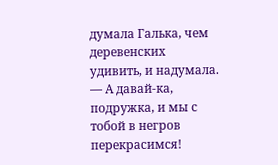думала Галька, чем деревенских удивить, и надумала.
— А давай-ка, подружка, и мы с тобой в негров перекрасимся!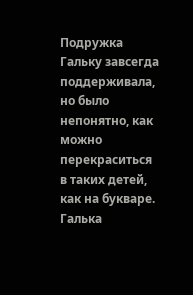Подружка Гальку завсегда поддерживала, но было непонятно, как можно перекраситься в таких детей, как на букваре. Галька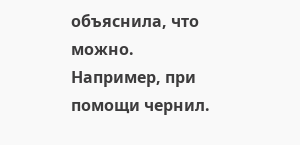объяснила, что можно. Например, при помощи чернил.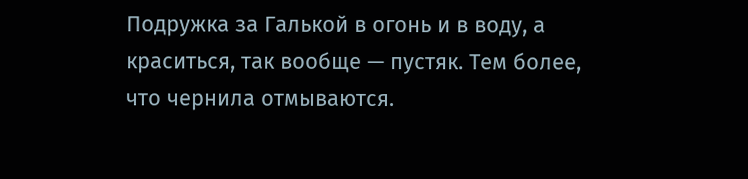Подружка за Галькой в огонь и в воду, а краситься, так вообще — пустяк. Тем более, что чернила отмываются.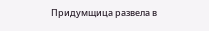Придумщица развела в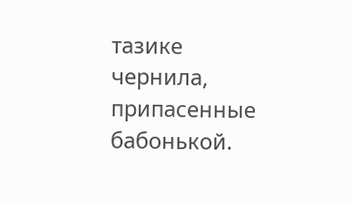тазике чернила, припасенные бабонькой.